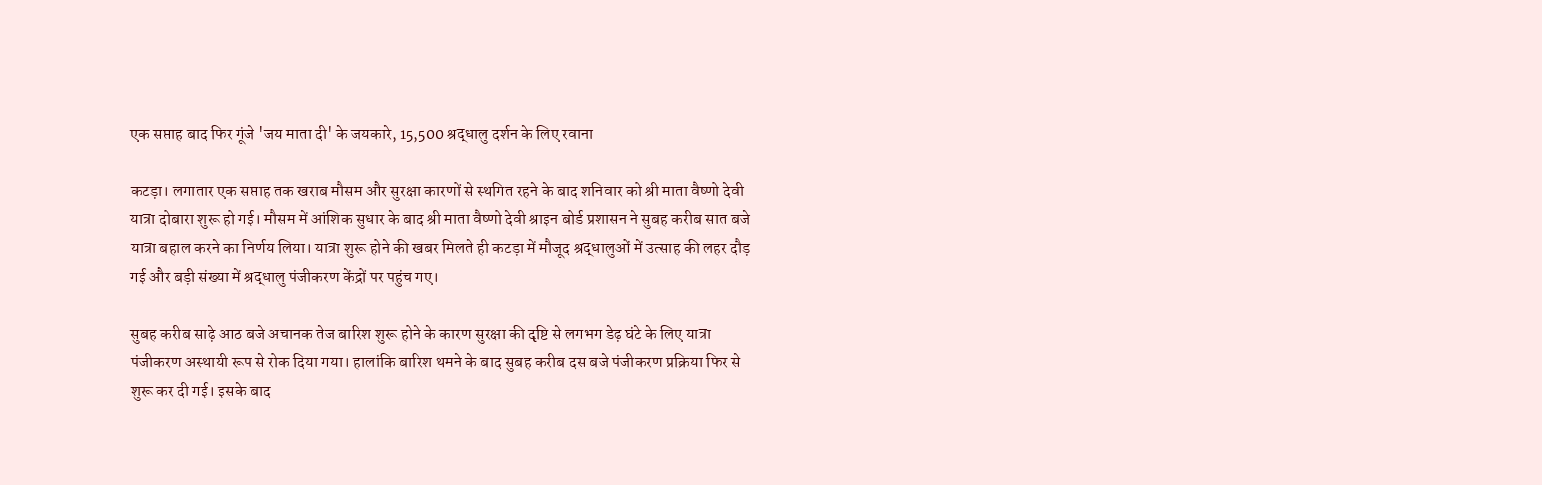एक सप्ताह बाद फिर गूंजे 'जय माता दी' के जयकारे, 15,500 श्रद्धालु दर्शन के लिए रवाना

कटड़ा। लगातार एक सप्ताह तक खराब मौसम और सुरक्षा कारणों से स्थगित रहने के बाद शनिवार को श्री माता वैष्णो देवी यात्रा दोबारा शुरू हो गई। मौसम में आंशिक सुधार के बाद श्री माता वैष्णो देवी श्राइन बोर्ड प्रशासन ने सुबह करीब सात बजे यात्रा बहाल करने का निर्णय लिया। यात्रा शुरू होने की खबर मिलते ही कटड़ा में मौजूद श्रद्धालुओं में उत्साह की लहर दौड़ गई और बड़ी संख्या में श्रद्धालु पंजीकरण केंद्रों पर पहुंच गए।

सुबह करीब साढ़े आठ बजे अचानक तेज बारिश शुरू होने के कारण सुरक्षा की दृष्टि से लगभग डेढ़ घंटे के लिए यात्रा पंजीकरण अस्थायी रूप से रोक दिया गया। हालांकि बारिश थमने के बाद सुबह करीब दस बजे पंजीकरण प्रक्रिया फिर से शुरू कर दी गई। इसके बाद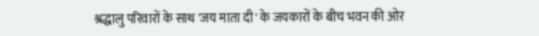श्रद्धालु परिवारों के साथ 'जय माता दी' के जयकारों के बीच भवन की ओर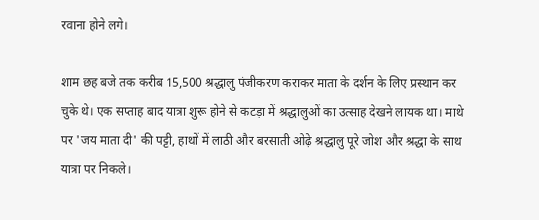रवाना होने लगे।

शाम छह बजे तक करीब 15,500 श्रद्धालु पंजीकरण कराकर माता के दर्शन के लिए प्रस्थान कर चुके थे। एक सप्ताह बाद यात्रा शुरू होने से कटड़ा में श्रद्धालुओं का उत्साह देखने लायक था। माथे पर 'जय माता दी' की पट्टी, हाथों में लाठी और बरसाती ओढ़े श्रद्धालु पूरे जोश और श्रद्धा के साथ यात्रा पर निकले।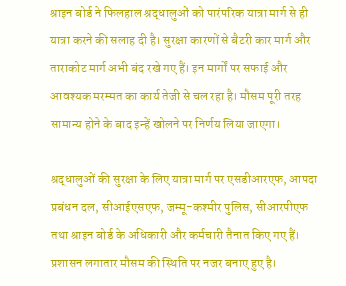श्राइन बोर्ड ने फिलहाल श्रद्धालुओं को पारंपरिक यात्रा मार्ग से ही यात्रा करने की सलाह दी है। सुरक्षा कारणों से बैटरी कार मार्ग और ताराकोट मार्ग अभी बंद रखे गए हैं। इन मार्गों पर सफाई और आवश्यक मरम्मत का कार्य तेजी से चल रहा है। मौसम पूरी तरह सामान्य होने के बाद इन्हें खोलने पर निर्णय लिया जाएगा।

श्रद्धालुओं की सुरक्षा के लिए यात्रा मार्ग पर एसडीआरएफ, आपदा प्रबंधन दल, सीआईएसएफ, जम्मू-कश्मीर पुलिस, सीआरपीएफ तथा श्राइन बोर्ड के अधिकारी और कर्मचारी तैनात किए गए हैं। प्रशासन लगातार मौसम की स्थिति पर नजर बनाए हुए है।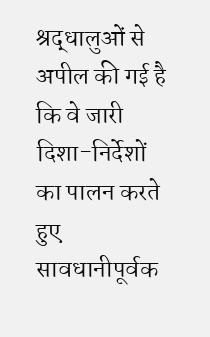श्रद्धालुओं से अपील की गई है कि वे जारी दिशा-निर्देशों का पालन करते हुए सावधानीपूर्वक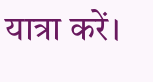यात्रा करें।